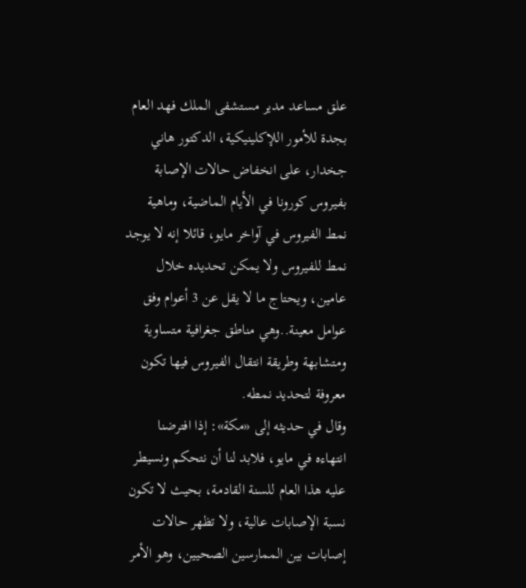علق مساعد مدير مستشفى الملك فهد العام بجدة للأمور اللإكلينيكية، الدكتور هاني جخدار، على انخفاض حالات الإصابة بفيروس كورونا في الأيام الماضية، وماهية نمط الفيروس في آواخر مايو، قائلا إنه لا يوجد نمط للفيروس ولا يمكن تحديده خلال عامين، ويحتاج ما لا يقل عن 3 أعوام وفق عوامل معينة..وهي مناطق جغرافية متساوية ومتشابهة وطريقة انتقال الفيروس فيها تكون معروفة لتحديد نمطه.
وقال في حديثه إلى «مكة»: إذا افترضنا انتهاءه في مايو، فلابد لنا أن نتحكم ونسيطر عليه هذا العام للسنة القادمة، بحيث لا تكون نسبة الإصابات عالية، ولا تظهر حالات إصابات بين الممارسين الصحيين، وهو الأمر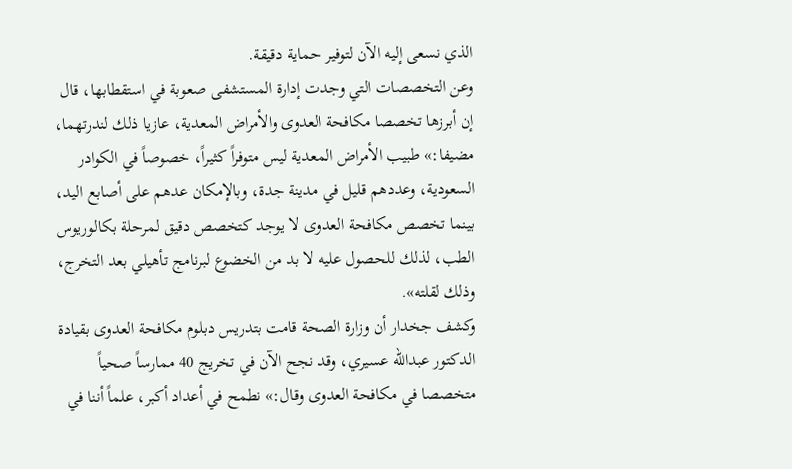الذي نسعى إليه الآن لتوفير حماية دقيقة.
وعن التخصصات التي وجدت إدارة المستشفى صعوبة في استقطابها، قال إن أبرزها تخصصا مكافحة العدوى والأمراض المعدية، عازيا ذلك لندرتهما، مضيفا:» طبيب الأمراض المعدية ليس متوفراً كثيراً، خصوصاً في الكوادر السعودية، وعددهم قليل في مدينة جدة، وبالإمكان عدهم على أصابع اليد، بينما تخصص مكافحة العدوى لا يوجد كتخصص دقيق لمرحلة بكالوريوس الطب، لذلك للحصول عليه لا بد من الخضوع لبرنامج تأهيلي بعد التخرج، وذلك لقلته».
وكشف جخدار أن وزارة الصحة قامت بتدريس دبلوم مكافحة العدوى بقيادة الدكتور عبدالله عسيري، وقد نجح الآن في تخريج 40 ممارساً صحياً متخصصا في مكافحة العدوى وقال:» نطمح في أعداد أكبر، علماً أننا في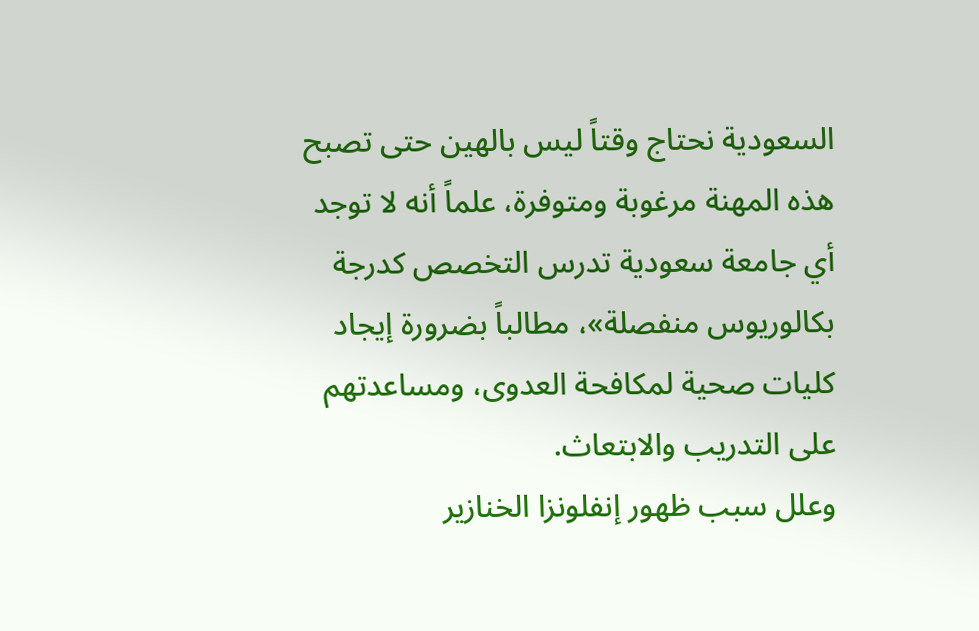السعودية نحتاج وقتاً ليس بالهين حتى تصبح هذه المهنة مرغوبة ومتوفرة، علماً أنه لا توجد أي جامعة سعودية تدرس التخصص كدرجة بكالوريوس منفصلة»، مطالباً بضرورة إيجاد كليات صحية لمكافحة العدوى، ومساعدتهم على التدريب والابتعاث.
وعلل سبب ظهور إنفلونزا الخنازير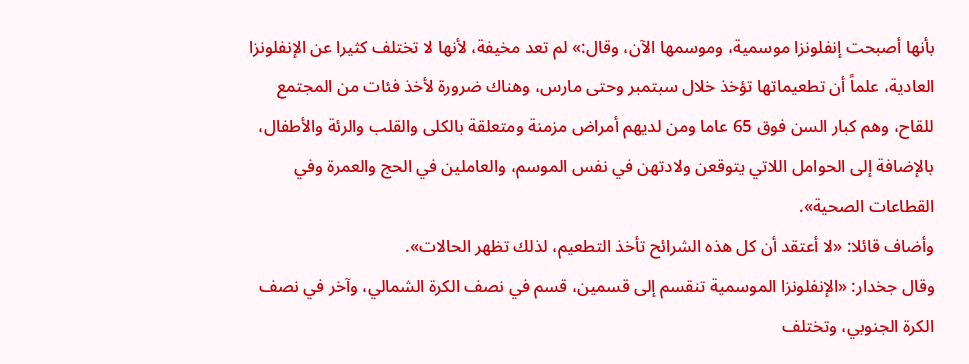بأنها أصبحت إنفلونزا موسمية، وموسمها الآن، وقال:» لم تعد مخيفة، لأنها لا تختلف كثيرا عن الإنفلونزا العادية، علماً أن تطعيماتها تؤخذ خلال سبتمبر وحتى مارس، وهناك ضرورة لأخذ فئات من المجتمع للقاح، وهم كبار السن فوق 65 عاما ومن لديهم أمراض مزمنة ومتعلقة بالكلى والقلب والرئة والأطفال، بالإضافة إلى الحوامل اللاتي يتوقعن ولادتهن في نفس الموسم، والعاملين في الحج والعمرة وفي القطاعات الصحية».
وأضاف قائلا: «لا أعتقد أن كل هذه الشرائح تأخذ التطعيم، لذلك تظهر الحالات».
وقال جخدار: «الإنفلونزا الموسمية تنقسم إلى قسمين، قسم في نصف الكرة الشمالي، وآخر في نصف الكرة الجنوبي، وتختلف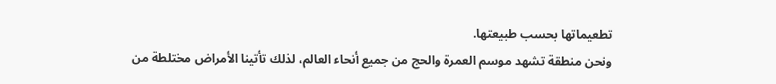تطعيماتها بحسب طبيعتها.
ونحن منطقة تشهد موسم العمرة والحج من جميع أنحاء العالم، لذلك تأتينا الأمراض مختلطة من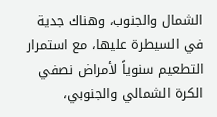الشمال والجنوب، وهناك جدية في السيطرة عليها، مع استمرار التطعيم سنوياً لأمراض نصفي الكرة الشمالي والجنوبي،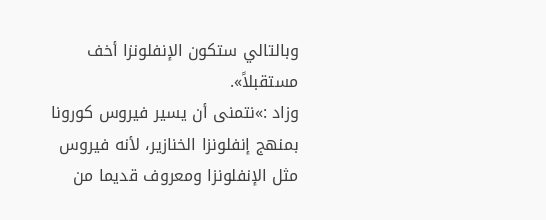وبالتالي ستكون الإنفلونزا أخف مستقبلاً».
وزاد :»نتمنى أن يسير فيروس كورونا بمنهج إنفلونزا الخنازير، لأنه فيروس مثل الإنفلونزا ومعروف قديما من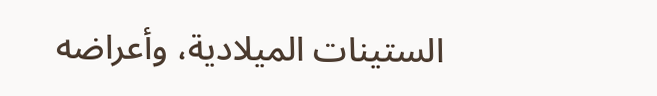الستينات الميلادية، وأعراضه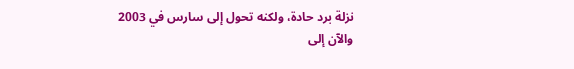نزلة برد حادة، ولكنه تحول إلى سارس في 2003 والآن إلى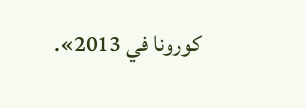كورونا في 2013».